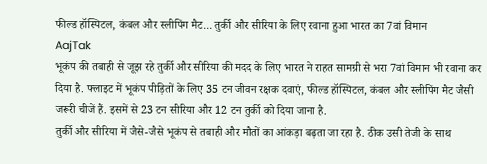फील्ड हॉस्पिटल, कंबल और स्लीपिंग मैट... तुर्की और सीरिया के लिए रवाना हुआ भारत का 7वां विमान
AajTak
भूकंप की तबाही से जूझ रहे तुर्की और सीरिया की मदद के लिए भारत ने राहत सामग्री से भरा 7वां विमान भी रवाना कर दिया है. फ्लाइट में भूकंप पीड़ितों के लिए 35 टन जीवन रक्षक दवाएं, फील्ड हॉस्पिटल, कंबल और स्लीपिंग मैट जैसी जरूरी चीजें हैं. इसमें से 23 टन सीरिया और 12 टन तुर्की को दिया जाना है.
तुर्की और सीरिया में जैसे-जैसे भूकंप से तबाही और मौतों का आंकड़ा बढ़ता जा रहा है. ठीक उसी तेजी के साथ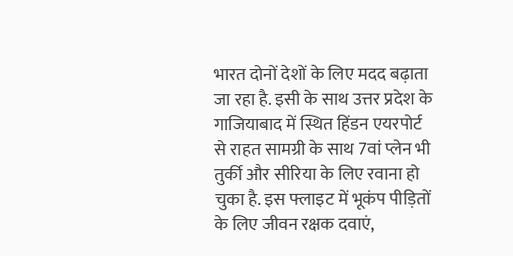भारत दोनों देशों के लिए मदद बढ़ाता जा रहा है. इसी के साथ उत्तर प्रदेश के गाजियाबाद में स्थित हिंडन एयरपोर्ट से राहत सामग्री के साथ 7वां प्लेन भी तुर्की और सीरिया के लिए रवाना हो चुका है. इस फ्लाइट में भूकंप पीड़ितों के लिए जीवन रक्षक दवाएं,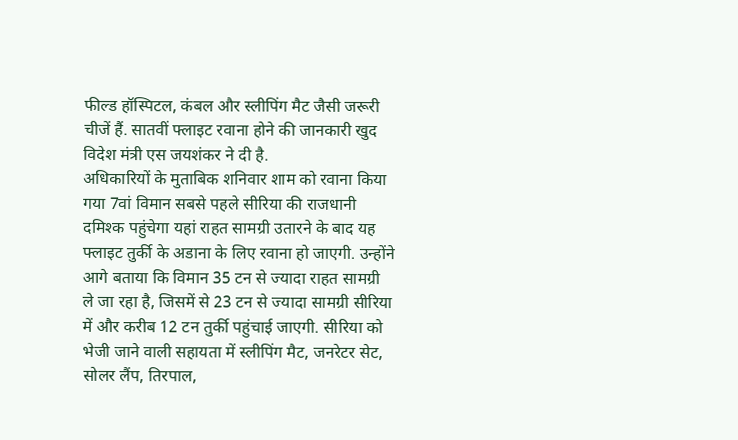फील्ड हॉस्पिटल, कंबल और स्लीपिंग मैट जैसी जरूरी चीजें हैं. सातवीं फ्लाइट रवाना होने की जानकारी खुद विदेश मंत्री एस जयशंकर ने दी है.
अधिकारियों के मुताबिक शनिवार शाम को रवाना किया गया 7वां विमान सबसे पहले सीरिया की राजधानी दमिश्क पहुंचेगा यहां राहत सामग्री उतारने के बाद यह फ्लाइट तुर्की के अडाना के लिए रवाना हो जाएगी. उन्होंने आगे बताया कि विमान 35 टन से ज्यादा राहत सामग्री ले जा रहा है, जिसमें से 23 टन से ज्यादा सामग्री सीरिया में और करीब 12 टन तुर्की पहुंचाई जाएगी. सीरिया को भेजी जाने वाली सहायता में स्लीपिंग मैट, जनरेटर सेट, सोलर लैंप, तिरपाल,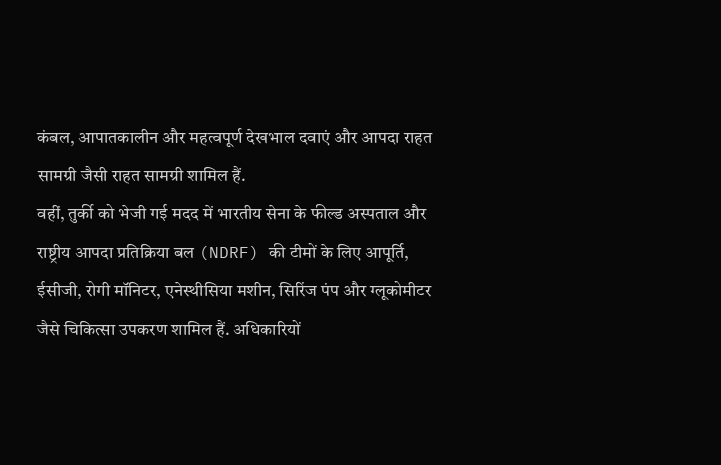कंबल, आपातकालीन और महत्वपूर्ण देखभाल दवाएं और आपदा राहत सामग्री जैसी राहत सामग्री शामिल हैं.
वहीं, तुर्की को भेजी गई मदद में भारतीय सेना के फील्ड अस्पताल और राष्ट्रीय आपदा प्रतिक्रिया बल (NDRF) की टीमों के लिए आपूर्ति, ईसीजी, रोगी मॉनिटर, एनेस्थीसिया मशीन, सिरिंज पंप और ग्लूकोमीटर जैसे चिकित्सा उपकरण शामिल हैं. अधिकारियों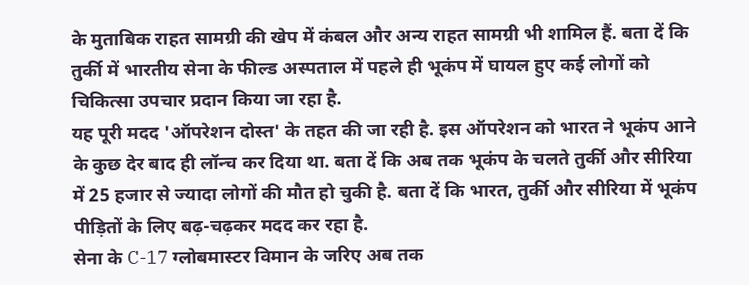के मुताबिक राहत सामग्री की खेप में कंबल और अन्य राहत सामग्री भी शामिल हैं. बता दें कि तुर्की में भारतीय सेना के फील्ड अस्पताल में पहले ही भूकंप में घायल हुए कई लोगों को चिकित्सा उपचार प्रदान किया जा रहा है.
यह पूरी मदद 'ऑपरेशन दोस्त' के तहत की जा रही है. इस ऑपरेशन को भारत ने भूकंप आने के कुछ देर बाद ही लॉन्च कर दिया था. बता दें कि अब तक भूकंप के चलते तुर्की और सीरिया में 25 हजार से ज्यादा लोगों की मौत हो चुकी है. बता दें कि भारत, तुर्की और सीरिया में भूकंप पीड़ितों के लिए बढ़-चढ़कर मदद कर रहा है.
सेना के C-17 ग्लोबमास्टर विमान के जरिए अब तक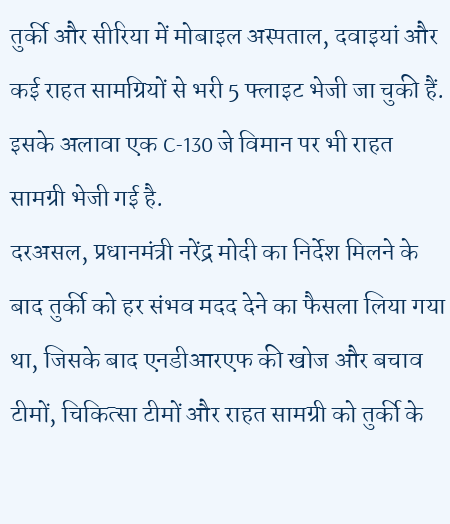तुर्की और सीरिया में मोबाइल अस्पताल, दवाइयां और कई राहत सामग्रियों से भरी 5 फ्लाइट भेजी जा चुकी हैं. इसके अलावा एक C-130 जे विमान पर भी राहत सामग्री भेजी गई है.
दरअसल, प्रधानमंत्री नरेंद्र मोदी का निर्देश मिलने के बाद तुर्की को हर संभव मदद देने का फैसला लिया गया था, जिसके बाद एनडीआरएफ की खोज और बचाव टीमों, चिकित्सा टीमों और राहत सामग्री को तुर्की के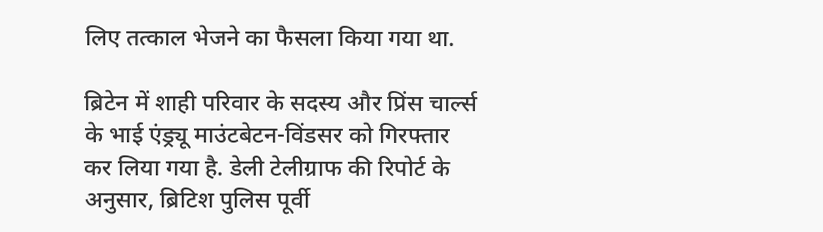लिए तत्काल भेजने का फैसला किया गया था.

ब्रिटेन में शाही परिवार के सदस्य और प्रिंस चार्ल्स के भाई एंड्र्यू माउंटबेटन-विंडसर को गिरफ्तार कर लिया गया है. डेली टेलीग्राफ की रिपोर्ट के अनुसार, ब्रिटिश पुलिस पूर्वी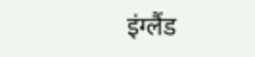इंग्लैंड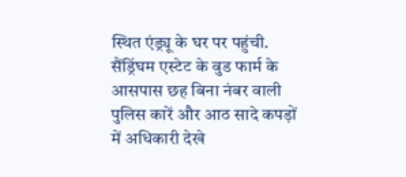स्थित एंड्र्यू के घर पर पहुंची. सैंड्रिंघम एस्टेट के वुड फार्म के आसपास छह बिना नंबर वाली पुलिस कारें और आठ सादे कपड़ों में अधिकारी देखे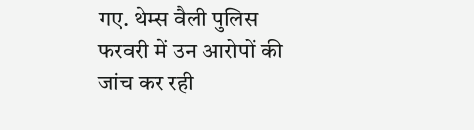गए. थेम्स वैली पुलिस फरवरी में उन आरोपों की जांच कर रही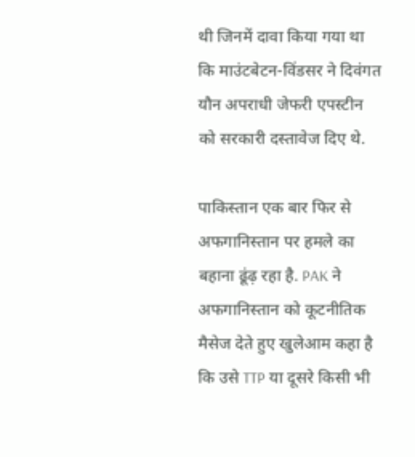थी जिनमें दावा किया गया था कि माउंटबेटन-विंडसर ने दिवंगत यौन अपराधी जेफरी एपस्टीन को सरकारी दस्तावेज दिए थे.

पाकिस्तान एक बार फिर से अफगानिस्तान पर हमले का बहाना ढूंढ़ रहा है. PAK ने अफगानिस्तान को कूटनीतिक मैसेज देते हुए खुलेआम कहा है कि उसे TTP या दूसरे किसी भी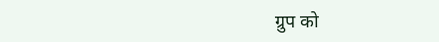ग्रुप को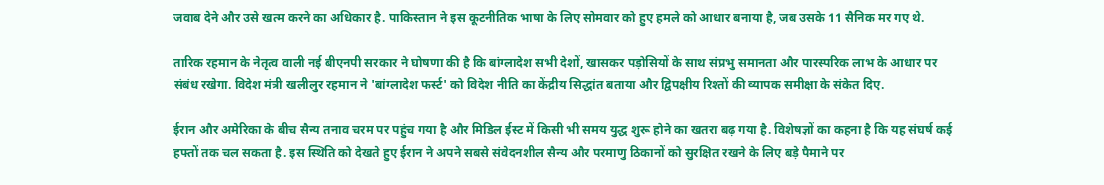जवाब देने और उसे खत्म करने का अधिकार है. पाकिस्तान ने इस कूटनीतिक भाषा के लिए सोमवार को हुए हमले को आधार बनाया है, जब उसके 11 सैनिक मर गए थे.

तारिक रहमान के नेतृत्व वाली नई बीएनपी सरकार ने घोषणा की है कि बांग्लादेश सभी देशों, खासकर पड़ोसियों के साथ संप्रभु समानता और पारस्परिक लाभ के आधार पर संबंध रखेगा. विदेश मंत्री खलीलुर रहमान ने 'बांग्लादेश फर्स्ट' को विदेश नीति का केंद्रीय सिद्धांत बताया और द्विपक्षीय रिश्तों की व्यापक समीक्षा के संकेत दिए.

ईरान और अमेरिका के बीच सैन्य तनाव चरम पर पहुंच गया है और मिडिल ईस्ट में किसी भी समय युद्ध शुरू होने का खतरा बढ़ गया है. विशेषज्ञों का कहना है कि यह संघर्ष कई हफ्तों तक चल सकता है. इस स्थिति को देखते हुए ईरान ने अपने सबसे संवेदनशील सैन्य और परमाणु ठिकानों को सुरक्षित रखने के लिए बड़े पैमाने पर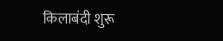किलाबंदी शुरू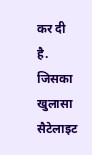कर दी है. जिसका खुलासा सैटेलाइट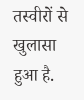तस्वीरों से खुलासा हुआ है.